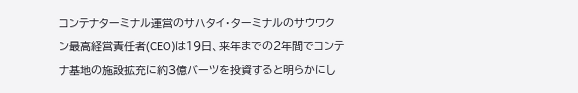コンテナターミナル運営のサハタイ・ターミナルのサウワクン最高経営責任者(CEO)は19日、来年までの2年間でコンテナ基地の施設拡充に約3億バーツを投資すると明らかにし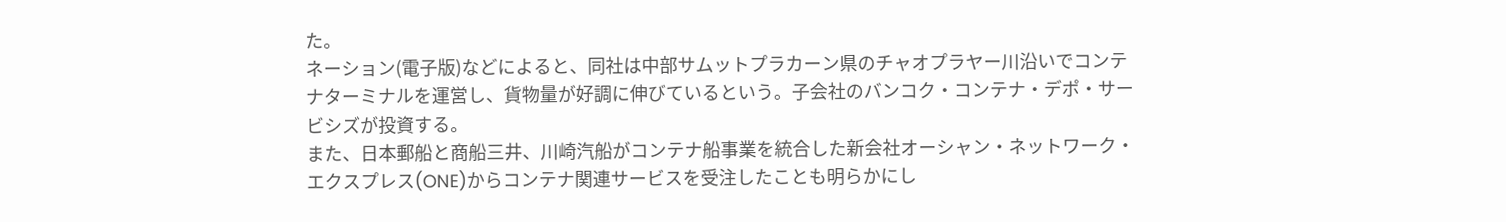た。
ネーション(電子版)などによると、同社は中部サムットプラカーン県のチャオプラヤー川沿いでコンテナターミナルを運営し、貨物量が好調に伸びているという。子会社のバンコク・コンテナ・デポ・サービシズが投資する。
また、日本郵船と商船三井、川崎汽船がコンテナ船事業を統合した新会社オーシャン・ネットワーク・エクスプレス(ONE)からコンテナ関連サービスを受注したことも明らかにし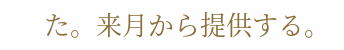た。来月から提供する。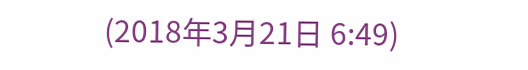(2018年3月21日 6:49)